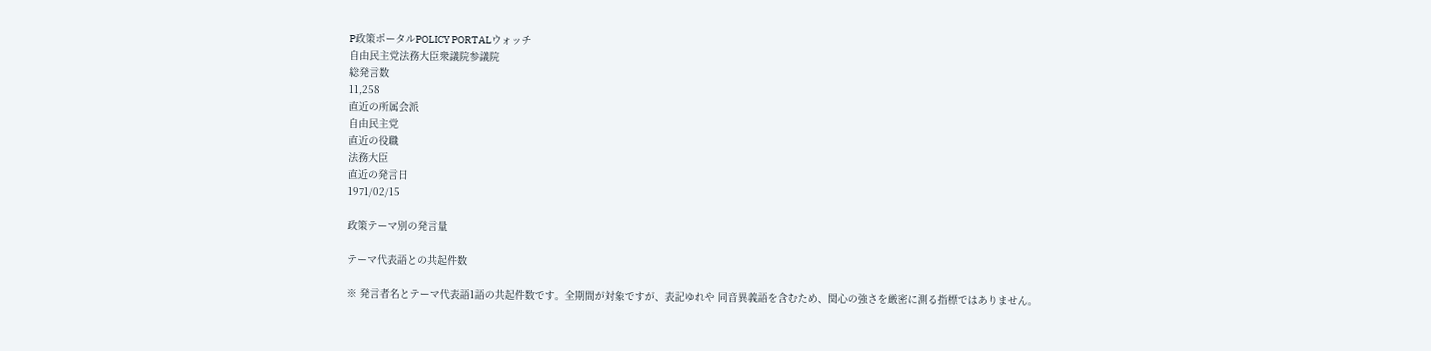P政策ポータルPOLICY PORTALウォッチ
自由民主党法務大臣衆議院参議院
総発言数
11,258
直近の所属会派
自由民主党
直近の役職
法務大臣
直近の発言日
1971/02/15

政策テーマ別の発言量

テーマ代表語との共起件数

※ 発言者名とテーマ代表語1語の共起件数です。全期間が対象ですが、表記ゆれや 同音異義語を含むため、関心の強さを厳密に測る指標ではありません。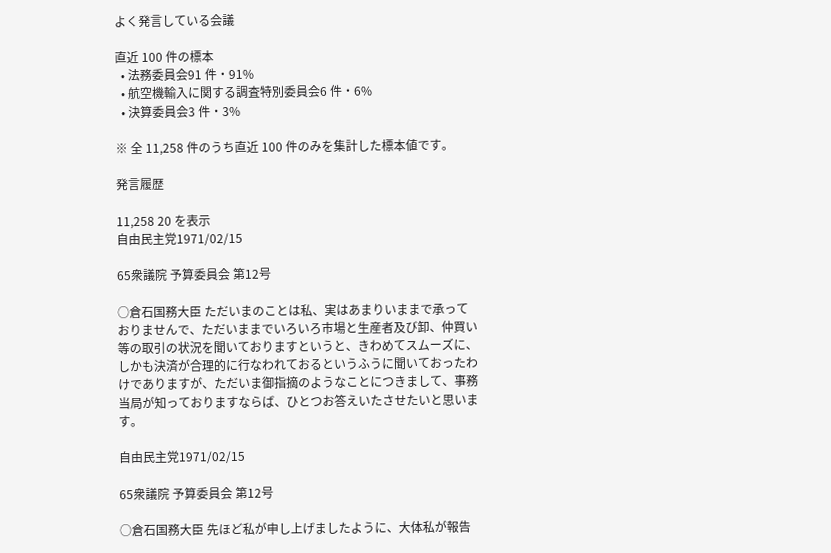よく発言している会議

直近 100 件の標本
  • 法務委員会91 件・91%
  • 航空機輸入に関する調査特別委員会6 件・6%
  • 決算委員会3 件・3%

※ 全 11,258 件のうち直近 100 件のみを集計した標本値です。

発言履歴

11,258 20 を表示
自由民主党1971/02/15

65衆議院 予算委員会 第12号

○倉石国務大臣 ただいまのことは私、実はあまりいままで承っておりませんで、ただいままでいろいろ市場と生産者及び卸、仲買い等の取引の状況を聞いておりますというと、きわめてスムーズに、しかも決済が合理的に行なわれておるというふうに聞いておったわけでありますが、ただいま御指摘のようなことにつきまして、事務当局が知っておりますならば、ひとつお答えいたさせたいと思います。

自由民主党1971/02/15

65衆議院 予算委員会 第12号

○倉石国務大臣 先ほど私が申し上げましたように、大体私が報告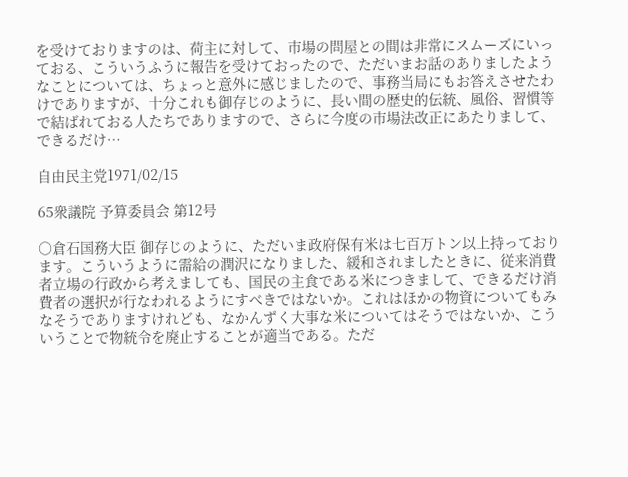を受けておりますのは、荷主に対して、市場の問屋との間は非常にスムーズにいっておる、こういうふうに報告を受けておったので、ただいまお話のありましたようなことについては、ちょっと意外に感じましたので、事務当局にもお答えさせたわけでありますが、十分これも御存じのように、長い間の歴史的伝統、風俗、習慣等で結ばれておる人たちでありますので、さらに今度の市場法改正にあたりまして、できるだけ…

自由民主党1971/02/15

65衆議院 予算委員会 第12号

○倉石国務大臣 御存じのように、ただいま政府保有米は七百万トン以上持っております。こういうように需給の潤沢になりました、緩和されましたときに、従来消費者立場の行政から考えましても、国民の主食である米につきまして、できるだけ消費者の選択が行なわれるようにすべきではないか。これはほかの物資についてもみなそうでありますけれども、なかんずく大事な米についてはそうではないか、こういうことで物統令を廃止することが適当である。ただ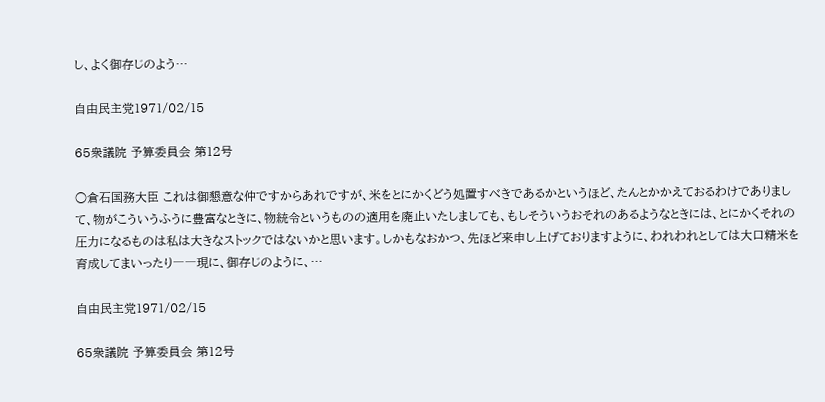し、よく御存じのよう…

自由民主党1971/02/15

65衆議院 予算委員会 第12号

○倉石国務大臣 これは御懇意な仲ですからあれですが、米をとにかくどう処置すべきであるかというほど、たんとかかえておるわけでありまして、物がこういうふうに豊富なときに、物統令というものの適用を廃止いたしましても、もしそういうおそれのあるようなときには、とにかくそれの圧力になるものは私は大きなストックではないかと思います。しかもなおかつ、先ほど来申し上げておりますように、われわれとしては大口精米を育成してまいったり――現に、御存じのように、…

自由民主党1971/02/15

65衆議院 予算委員会 第12号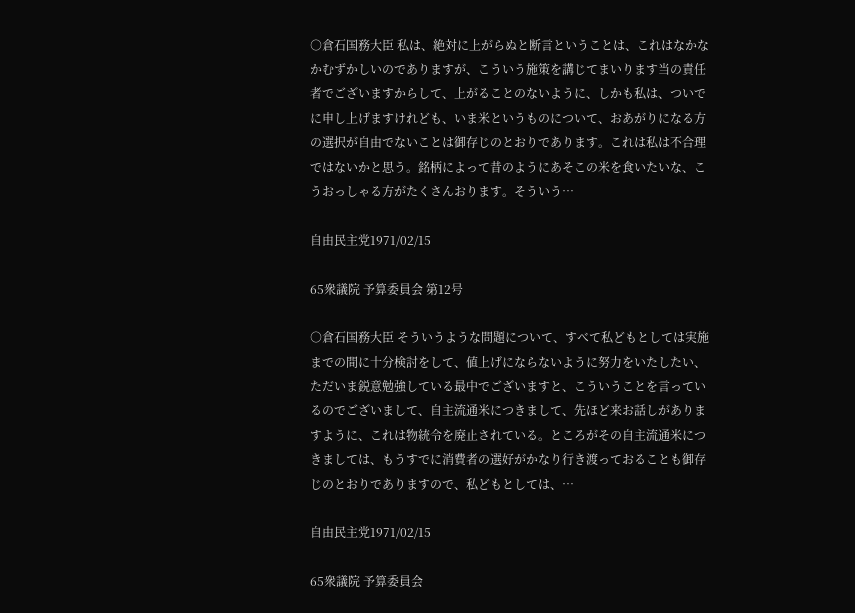○倉石国務大臣 私は、絶対に上がらぬと断言ということは、これはなかなかむずかしいのでありますが、こういう施策を講じてまいります当の責任者でございますからして、上がることのないように、しかも私は、ついでに申し上げますけれども、いま米というものについて、おあがりになる方の選択が自由でないことは御存じのとおりであります。これは私は不合理ではないかと思う。銘柄によって昔のようにあそこの米を食いたいな、こうおっしゃる方がたくさんおります。そういう…

自由民主党1971/02/15

65衆議院 予算委員会 第12号

○倉石国務大臣 そういうような問題について、すべて私どもとしては実施までの間に十分検討をして、値上げにならないように努力をいたしたい、ただいま鋭意勉強している最中でございますと、こういうことを言っているのでございまして、自主流通米につきまして、先ほど来お話しがありますように、これは物統令を廃止されている。ところがその自主流通米につきましては、もうすでに消費者の選好がかなり行き渡っておることも御存じのとおりでありますので、私どもとしては、…

自由民主党1971/02/15

65衆議院 予算委員会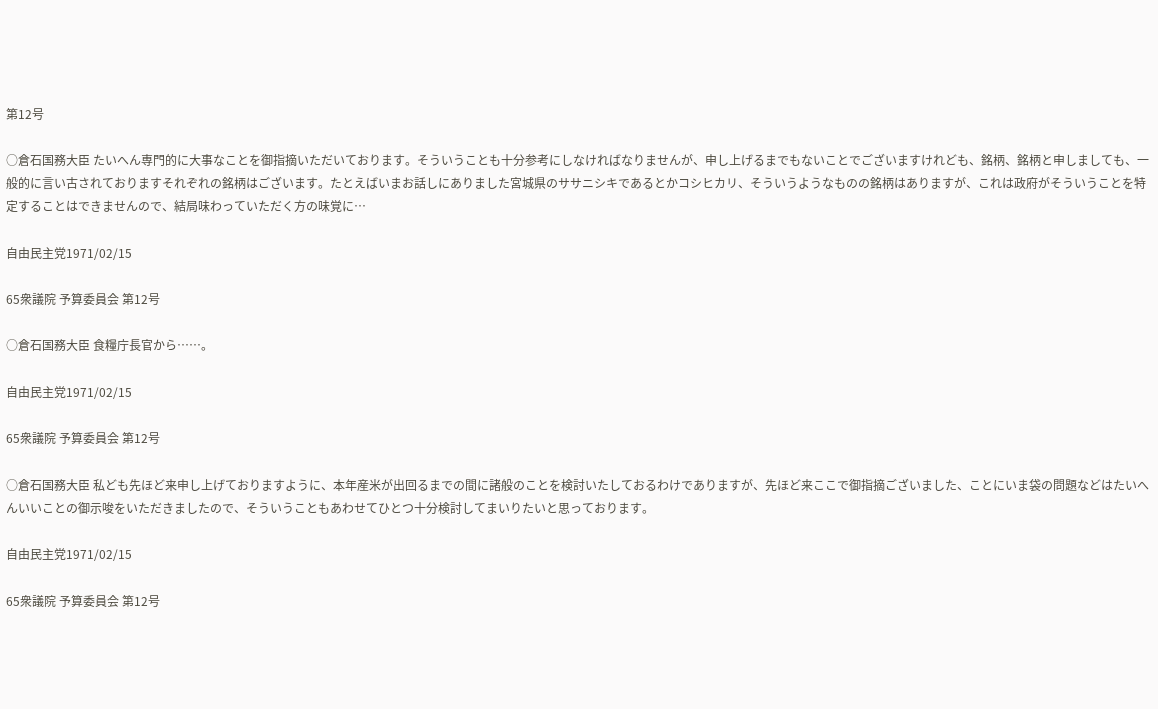第12号

○倉石国務大臣 たいへん専門的に大事なことを御指摘いただいております。そういうことも十分参考にしなければなりませんが、申し上げるまでもないことでございますけれども、銘柄、銘柄と申しましても、一般的に言い古されておりますそれぞれの銘柄はございます。たとえばいまお話しにありました宮城県のササニシキであるとかコシヒカリ、そういうようなものの銘柄はありますが、これは政府がそういうことを特定することはできませんので、結局味わっていただく方の味覚に…

自由民主党1971/02/15

65衆議院 予算委員会 第12号

○倉石国務大臣 食糧庁長官から……。

自由民主党1971/02/15

65衆議院 予算委員会 第12号

○倉石国務大臣 私ども先ほど来申し上げておりますように、本年産米が出回るまでの間に諸般のことを検討いたしておるわけでありますが、先ほど来ここで御指摘ございました、ことにいま袋の問題などはたいへんいいことの御示唆をいただきましたので、そういうこともあわせてひとつ十分検討してまいりたいと思っております。

自由民主党1971/02/15

65衆議院 予算委員会 第12号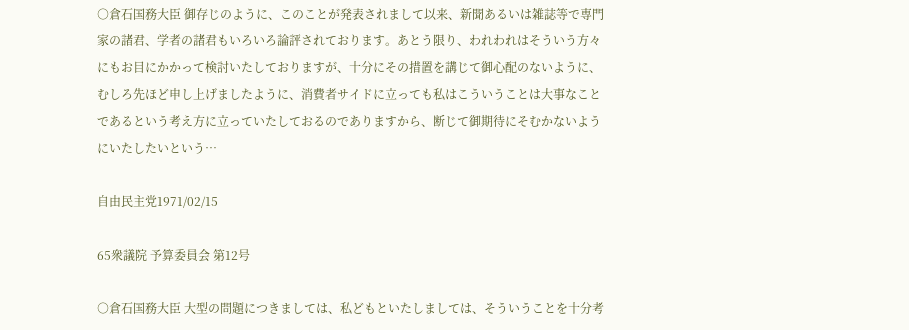○倉石国務大臣 御存じのように、このことが発表されまして以来、新聞あるいは雑誌等で専門家の諸君、学者の諸君もいろいろ論評されております。あとう限り、われわれはそういう方々にもお目にかかって検討いたしておりますが、十分にその措置を講じて御心配のないように、むしろ先ほど申し上げましたように、消費者サイドに立っても私はこういうことは大事なことであるという考え方に立っていたしておるのでありますから、断じて御期待にそむかないようにいたしたいという…

自由民主党1971/02/15

65衆議院 予算委員会 第12号

○倉石国務大臣 大型の問題につきましては、私どもといたしましては、そういうことを十分考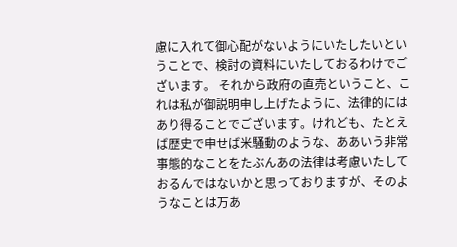慮に入れて御心配がないようにいたしたいということで、検討の資料にいたしておるわけでございます。 それから政府の直売ということ、これは私が御説明申し上げたように、法律的にはあり得ることでございます。けれども、たとえば歴史で申せば米騒動のような、ああいう非常事態的なことをたぶんあの法律は考慮いたしておるんではないかと思っておりますが、そのようなことは万あ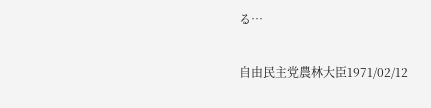る…

自由民主党農林大臣1971/02/12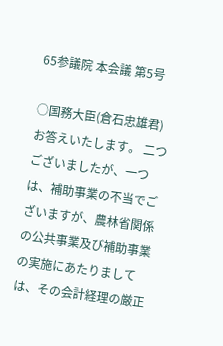65参議院 本会議 第5号

○国務大臣(倉石忠雄君) お答えいたします。 二つございましたが、一つは、補助事業の不当でございますが、農林省関係の公共事業及び補助事業の実施にあたりましては、その会計経理の厳正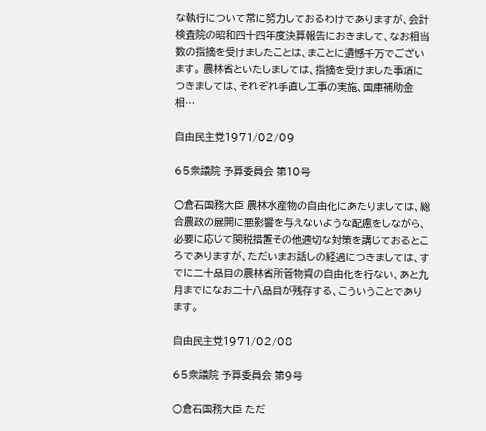な執行について常に努力しておるわけでありますが、会計検査院の昭和四十四年度決算報告におきまして、なお相当数の指摘を受けましたことは、まことに遺憾千万でございます。 農林省といたしましては、指摘を受けました事項につきましては、それぞれ手直し工事の実施、国庫補助金相…

自由民主党1971/02/09

65衆議院 予算委員会 第10号

○倉石国務大臣 農林水産物の自由化にあたりましては、総合農政の展開に悪影響を与えないような配慮をしながら、必要に応じて関税措置その他適切な対策を講じておるところでありますが、ただいまお話しの経過につきましては、すでに二十品目の農林省所管物資の自由化を行ない、あと九月までになお二十八品目が残存する、こういうことであります。

自由民主党1971/02/08

65衆議院 予算委員会 第9号

○倉石国務大臣 ただ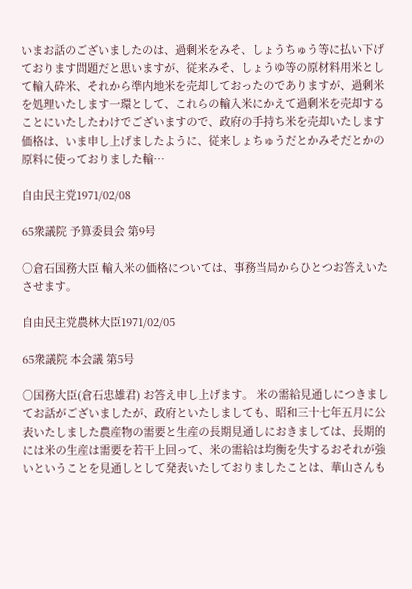いまお話のございましたのは、過剰米をみそ、しょうちゅう等に払い下げております問題だと思いますが、従来みそ、しょうゆ等の原材料用米として輸入砕米、それから準内地米を売却しておったのでありますが、過剰米を処理いたします一環として、これらの輸入米にかえて過剰米を売却することにいたしたわけでございますので、政府の手持ち米を売却いたします価格は、いま申し上げましたように、従来しょちゅうだとかみそだとかの原料に使っておりました輸…

自由民主党1971/02/08

65衆議院 予算委員会 第9号

○倉石国務大臣 輸入米の価格については、事務当局からひとつお答えいたさせます。

自由民主党農林大臣1971/02/05

65衆議院 本会議 第5号

○国務大臣(倉石忠雄君) お答え申し上げます。 米の需給見通しにつきましてお話がございましたが、政府といたしましても、昭和三十七年五月に公表いたしました農産物の需要と生産の長期見通しにおきましては、長期的には米の生産は需要を若干上回って、米の需給は均衡を失するおそれが強いということを見通しとして発表いたしておりましたことは、華山さんも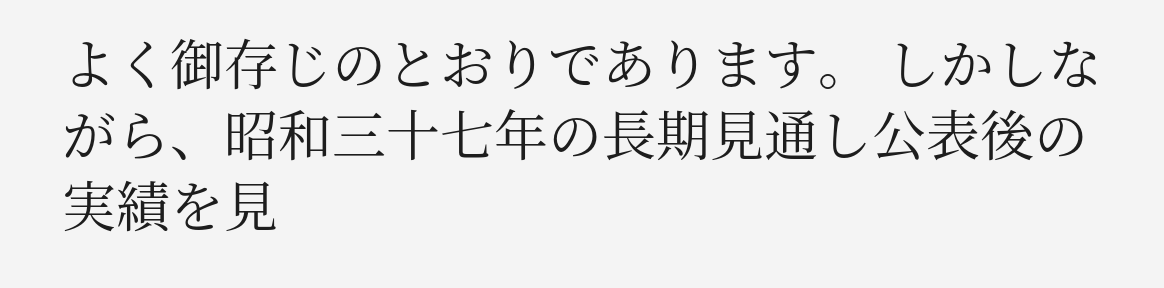よく御存じのとおりであります。 しかしながら、昭和三十七年の長期見通し公表後の実績を見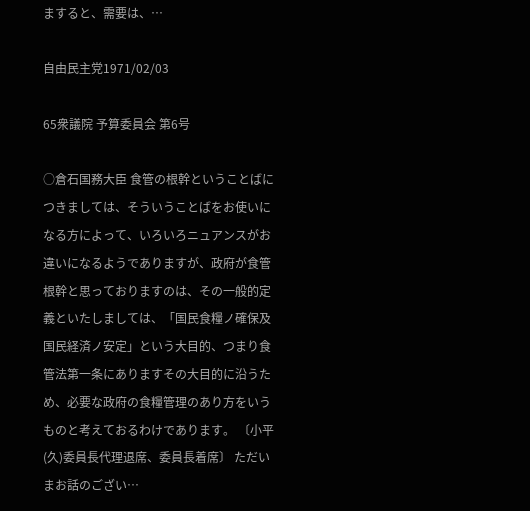ますると、需要は、…

自由民主党1971/02/03

65衆議院 予算委員会 第6号

○倉石国務大臣 食管の根幹ということばにつきましては、そういうことばをお使いになる方によって、いろいろニュアンスがお違いになるようでありますが、政府が食管根幹と思っておりますのは、その一般的定義といたしましては、「国民食糧ノ確保及国民経済ノ安定」という大目的、つまり食管法第一条にありますその大目的に沿うため、必要な政府の食糧管理のあり方をいうものと考えておるわけであります。 〔小平(久)委員長代理退席、委員長着席〕 ただいまお話のござい…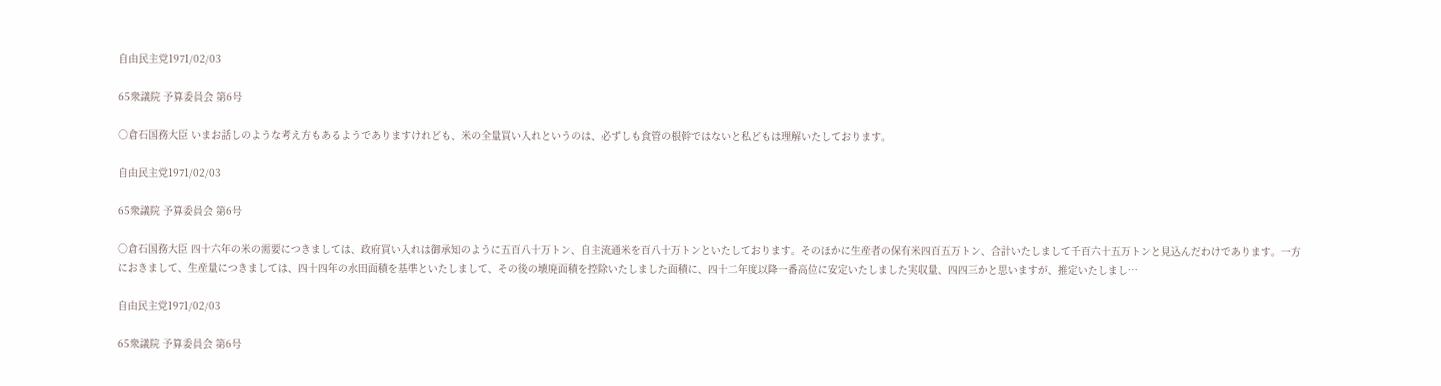自由民主党1971/02/03

65衆議院 予算委員会 第6号

○倉石国務大臣 いまお話しのような考え方もあるようでありますけれども、米の全量買い入れというのは、必ずしも食管の根幹ではないと私どもは理解いたしております。

自由民主党1971/02/03

65衆議院 予算委員会 第6号

○倉石国務大臣 四十六年の米の需要につきましては、政府買い入れは御承知のように五百八十万トン、自主流通米を百八十万トンといたしております。そのほかに生産者の保有米四百五万トン、合計いたしまして千百六十五万トンと見込んだわけであります。一方におきまして、生産量につきましては、四十四年の水田面積を基準といたしまして、その後の壊廃面積を控除いたしました面積に、四十二年度以降一番高位に安定いたしました実収量、四四三かと思いますが、推定いたしまし…

自由民主党1971/02/03

65衆議院 予算委員会 第6号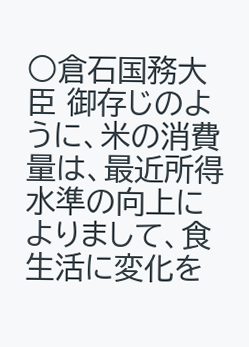○倉石国務大臣 御存じのように、米の消費量は、最近所得水準の向上によりまして、食生活に変化を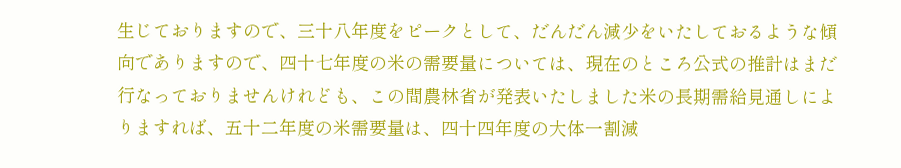生じておりますので、三十八年度をピークとして、だんだん減少をいたしておるような傾向でありますので、四十七年度の米の需要量については、現在のところ公式の推計はまだ行なっておりませんけれども、この間農林省が発表いたしました米の長期需給見通しによりますれば、五十二年度の米需要量は、四十四年度の大体一割減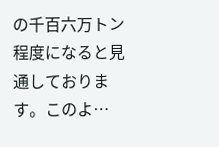の千百六万トン程度になると見通しております。このよ…